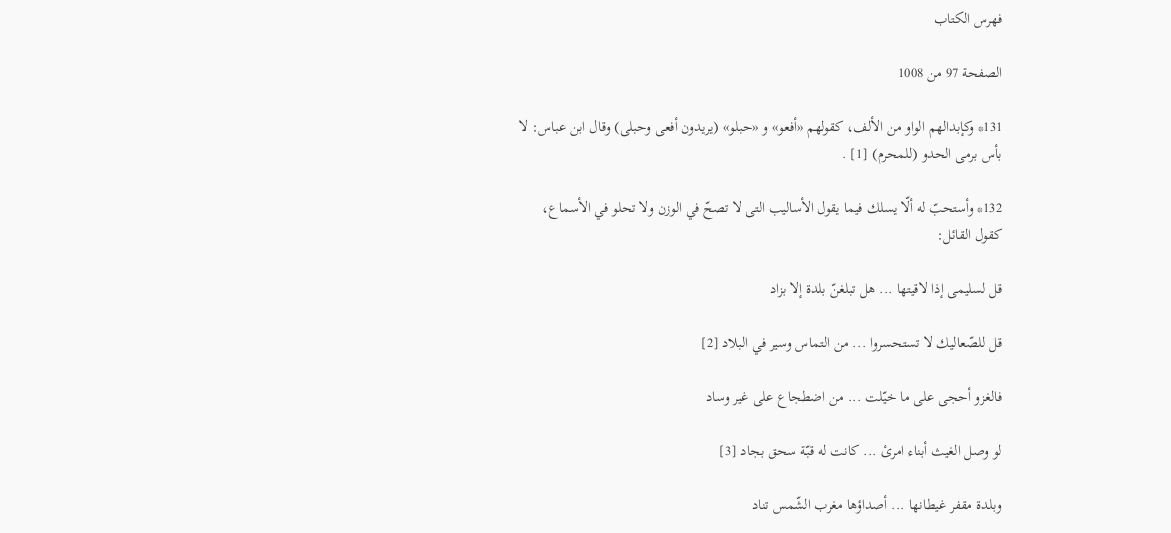فهرس الكتاب

الصفحة 97 من 1008

131* وكإبدالهم الواو من الألف، كقولهم «أفعو» و «حبلو» (يريدون أفعى وحبلى) وقال ابن عباس: لا بأس برمى الحدو (للمحرم) [1] .

132* وأستحبّ له ألّا يسلك فيما يقول الأساليب التى لا تصحّ في الوزن ولا تحلو في الأسماع، كقول القائل:

قل لسليمى إذا لاقيتها ... هل تبلغنّ بلدة إلا بزاد

قل للصّعاليك لا تستحسروا ... من التماس وسير في البلاد [2]

فالغزو أحجى على ما خيّلت ... من اضطجاع على غير وساد

لو وصل الغيث أبناء امرئ ... كانت له قبّة سحق بجاد [3]

وبلدة مقفر غيطانها ... أصداؤها مغرب الشّمس تناد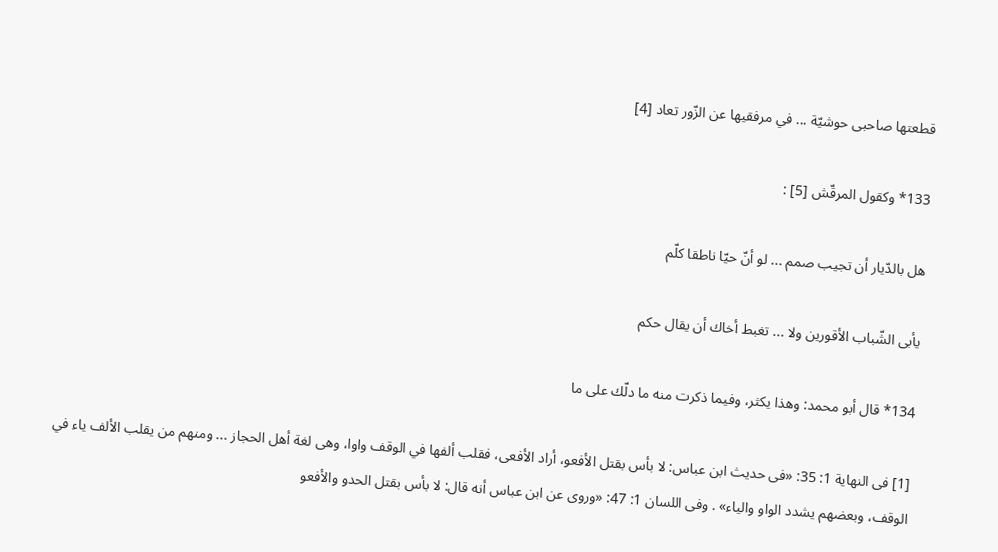قطعتها صاحبى حوشيّة ... في مرفقيها عن الزّور تعاد [4]

133* وكقول المرقّش [5] :

هل بالدّيار أن تجيب صمم ... لو أنّ حيّا ناطقا كلّم

يأبى الشّباب الأقورين ولا ... تغبط أخاك أن يقال حكم

134* قال أبو محمد: وهذا يكثر، وفيما ذكرت منه ما دلّك على ما

[1] فى النهاية 1: 35: «فى حديث ابن عباس: لا بأس بقتل الأفعو، أراد الأفعى، فقلب ألفها في الوقف واوا، وهى لغة أهل الحجاز ... ومنهم من يقلب الألف ياء في الوقف، وبعضهم يشدد الواو والياء» . وفى اللسان 1: 47: «وروى عن ابن عباس أنه قال: لا بأس بقتل الحدو والأفعو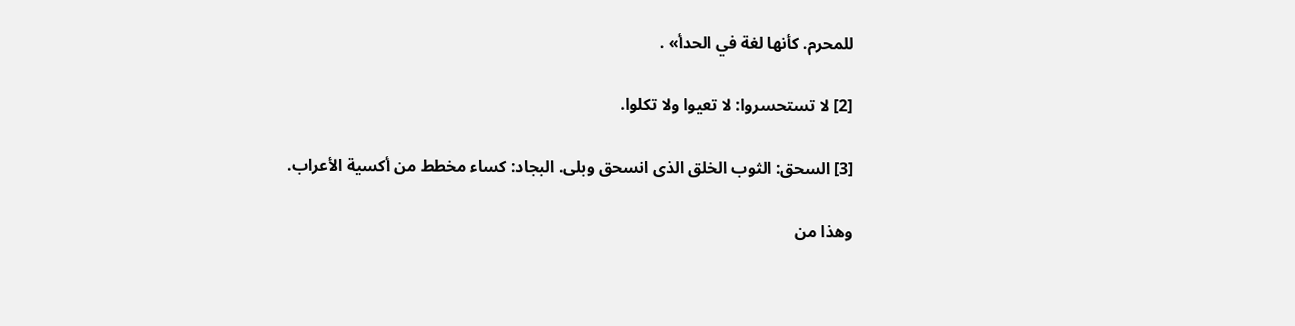للمحرم. كأنها لغة في الحدأ» .

[2] لا تستحسروا: لا تعيوا ولا تكلوا.

[3] السحق: الثوب الخلق الذى انسحق وبلى. البجاد: كساء مخطط من أكسية الأعراب.

وهذا من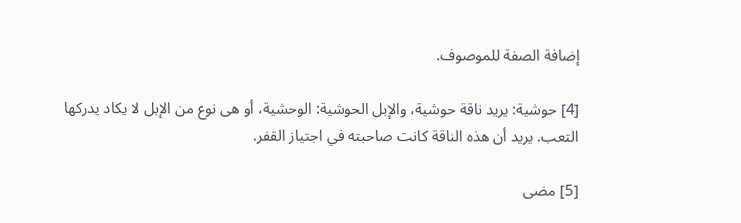إضافة الصفة للموصوف.

[4] حوشية: يريد ناقة حوشية، والإبل الحوشية: الوحشية، أو هى نوع من الإبل لا يكاد يدركها التعب. يريد أن هذه الناقة كانت صاحبته في اجتياز القفر.

[5] مضى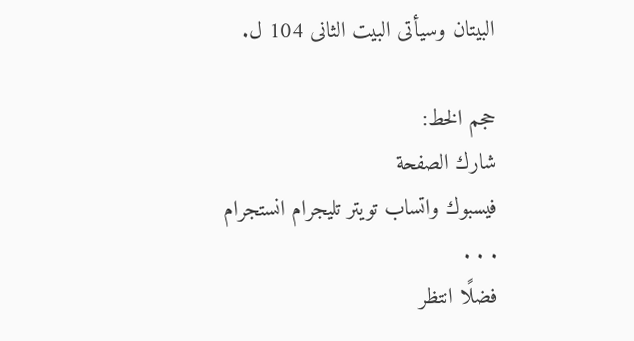البيتان وسيأتى البيت الثانى 104 ل.

حجم الخط:
شارك الصفحة
فيسبوك واتساب تويتر تليجرام انستجرام
. . .
فضلًا انتظر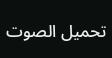تحميل الصوت